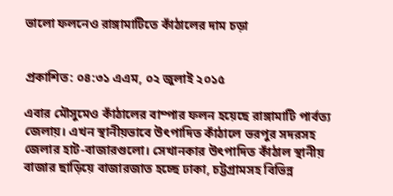ভালো ফলনেও রাঙ্গামাটিতে কাঁঠালের দাম চড়া


প্রকাশিত: ০৪:৩১ এএম, ০২ জুলাই ২০১৫

এবার মৌসুমেও কাঁঠালের বাম্পার ফলন হয়েছে রাঙ্গামাটি পার্বত্য জেলায়। এখন স্থানীয়ভাবে উৎপাদিত কাঁঠালে ভরপুর সদরসহ জেলার হাট-বাজারগুলো। সেখানকার উৎপাদিত কাঁঠাল স্থানীয় বাজার ছাড়িয়ে বাজারজাত হচ্ছে ঢাকা, চট্টগ্রামসহ বিভিন্ন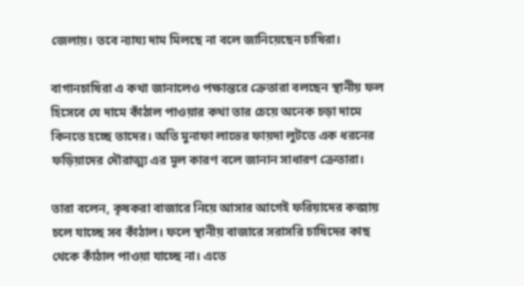জেলায়। তবে ন্যায্য দাম মিলছে না বলে জানিয়েছেন চাষিরা।

বাগানচাষিরা এ কথা জানালেও পক্ষান্তরে ক্রেতারা বলছেন স্থানীয় ফল হিসেবে যে দামে কাঁঠাল পাওয়ার কথা তার চেয়ে অনেক চড়া দামে কিনতে হচ্ছে তাদের। অতি মুনাফা লাভের ফায়দা লুটতে এক ধরনের ফড়িয়াদের দৌরাত্ম্য এর মূল কারণ বলে জানান সাধারণ ক্রেতারা।

তারা বলেন, কৃষকরা বাজারে নিয়ে আসার আগেই ফরিয়াদের কব্জায় চলে যাচ্ছে সব কাঁঠাল। ফলে স্থানীয় বাজারে সরাসরি চাষিদের কাছ থেকে কাঁঠাল পাওয়া যাচ্ছে না। এতে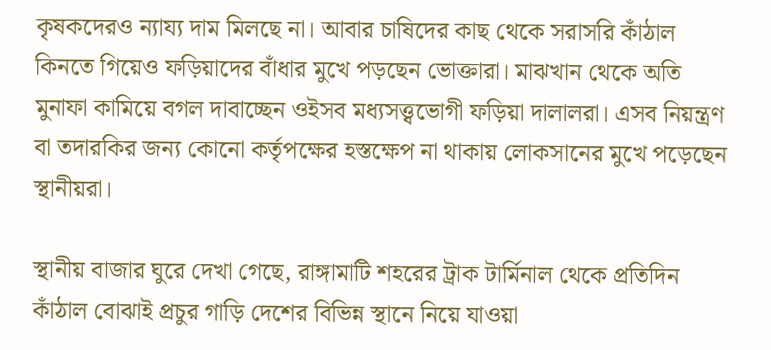কৃষকদেরও ন্যায্য দাম মিলছে না। আবার চাষিদের কাছ থেকে সরাসরি কাঁঠাল কিনতে গিয়েও ফড়িয়াদের বাঁধার মুখে পড়ছেন ভোক্তারা। মাঝখান থেকে অতি মুনাফা কামিয়ে বগল দাবাচ্ছেন ওইসব মধ্যসত্ত্বভোগী ফড়িয়া দালালরা। এসব নিয়ন্ত্রণ বা তদারকির জন্য কোনো কর্তৃপক্ষের হস্তক্ষেপ না থাকায় লোকসানের মুখে পড়েছেন স্থানীয়রা।

স্থানীয় বাজার ঘুরে দেখা গেছে, রাঙ্গামাটি শহরের ট্রাক টার্মিনাল থেকে প্রতিদিন কাঁঠাল বোঝাই প্রচুর গাড়ি দেশের বিভিন্ন স্থানে নিয়ে যাওয়া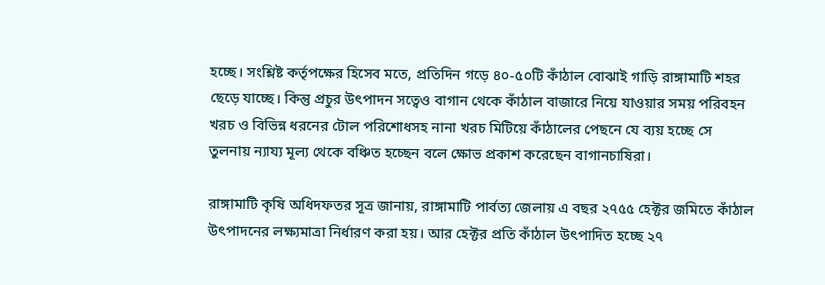হচ্ছে। সংশ্লিষ্ট কর্তৃপক্ষের হিসেব মতে, প্রতিদিন গড়ে ৪০-৫০টি কাঁঠাল বোঝাই গাড়ি রাঙ্গামাটি শহর ছেড়ে যাচ্ছে। কিন্তু প্রচুর উৎপাদন সত্বেও বাগান থেকে কাঁঠাল বাজারে নিয়ে যাওয়ার সময় পরিবহন খরচ ও বিভিন্ন ধরনের টোল পরিশোধসহ নানা খরচ মিটিয়ে কাঁঠালের পেছনে যে ব্যয় হচ্ছে সে তুলনায় ন্যায্য মূল্য থেকে বঞ্চিত হচ্ছেন বলে ক্ষোভ প্রকাশ করেছেন বাগানচাষিরা।

রাঙ্গামাটি কৃষি অধিদফতর সূত্র জানায়, রাঙ্গামাটি পার্বত্য জেলায় এ বছর ২৭৫৫ হেক্টর জমিতে কাঁঠাল উৎপাদনের লক্ষ্যমাত্রা নির্ধারণ করা হয়। আর হেক্টর প্রতি কাঁঠাল উৎপাদিত হচ্ছে ২৭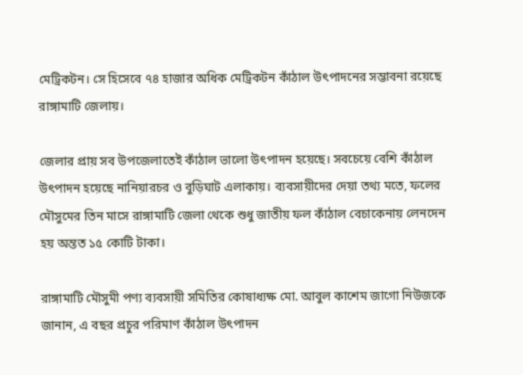মেট্রিকটন। সে হিসেবে ৭৪ হাজার অধিক মেট্রিকটন কাঁঠাল উৎপাদনের সম্ভাবনা রয়েছে রাঙ্গামাটি জেলায়।

জেলার প্রায় সব উপজেলাতেই কাঁঠাল ভালো উৎপাদন হয়েছে। সবচেয়ে বেশি কাঁঠাল উৎপাদন হয়েছে নানিয়ারচর ও বুড়িঘাট এলাকায়। ব্যবসায়ীদের দেয়া তথ্য মতে, ফলের মৌসুমের তিন মাসে রাঙ্গামাটি জেলা থেকে শুধু জাতীয় ফল কাঁঠাল বেচাকেনায় লেনদেন হয় অন্তত ১৫ কোটি টাকা।

রাঙ্গামাটি মৌসুমী পণ্য ব্যবসায়ী সমিতির কোষাধ্যক্ষ মো. আবুল কাশেম জাগো নিউজকে জানান, এ বছর প্রচুর পরিমাণ কাঁঠাল উৎপাদন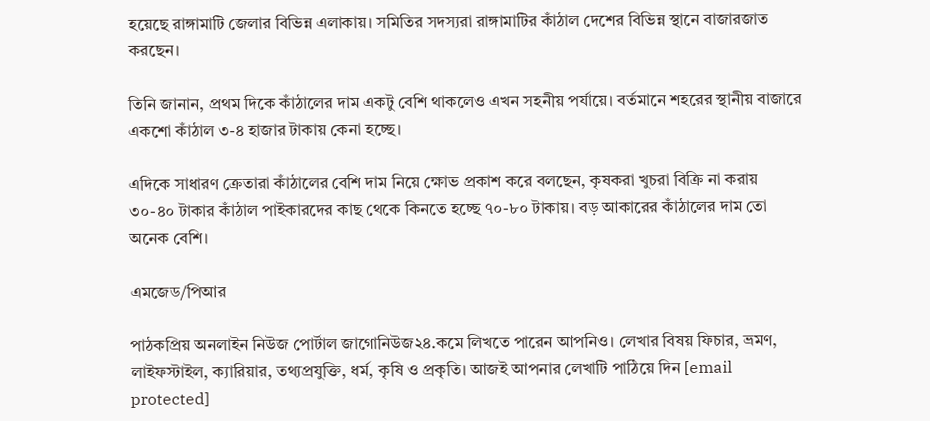হয়েছে রাঙ্গামাটি জেলার বিভিন্ন এলাকায়। সমিতির সদস্যরা রাঙ্গামাটির কাঁঠাল দেশের বিভিন্ন স্থানে বাজারজাত করছেন।

তিনি জানান, প্রথম দিকে কাঁঠালের দাম একটু বেশি থাকলেও এখন সহনীয় পর্যায়ে। বর্তমানে শহরের স্থানীয় বাজারে একশো কাঁঠাল ৩-৪ হাজার টাকায় কেনা হচ্ছে।

এদিকে সাধারণ ক্রেতারা কাঁঠালের বেশি দাম নিয়ে ক্ষোভ প্রকাশ করে বলছেন, কৃষকরা খুচরা বিক্রি না করায় ৩০-৪০ টাকার কাঁঠাল পাইকারদের কাছ থেকে কিনতে হচ্ছে ৭০-৮০ টাকায়। বড় আকারের কাঁঠালের দাম তো অনেক বেশি।

এমজেড/পিআর

পাঠকপ্রিয় অনলাইন নিউজ পোর্টাল জাগোনিউজ২৪.কমে লিখতে পারেন আপনিও। লেখার বিষয় ফিচার, ভ্রমণ, লাইফস্টাইল, ক্যারিয়ার, তথ্যপ্রযুক্তি, ধর্ম, কৃষি ও প্রকৃতি। আজই আপনার লেখাটি পাঠিয়ে দিন [email protected]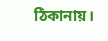ঠিকানায়।